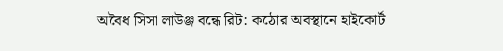অবৈধ সিসা লাউঞ্জ বন্ধে রিট: কঠোর অবস্থানে হাইকোর্ট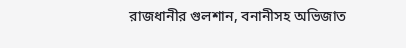রাজধানীর গুলশান, বনানীসহ অভিজাত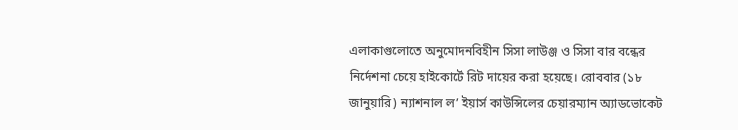এলাকাগুলোতে অনুমোদনবিহীন সিসা লাউঞ্জ ও সিসা বার বন্ধের নির্দেশনা চেয়ে হাইকোর্টে রিট দায়ের করা হয়েছে। রোববার (১৮ জানুয়ারি) ন্যাশনাল ল’ ইয়ার্স কাউন্সিলের চেয়ারম্যান অ্যাডভোকেট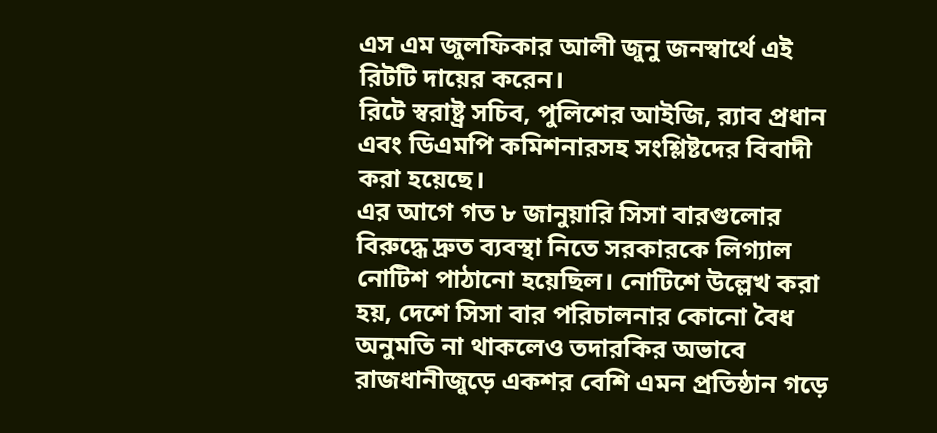এস এম জুলফিকার আলী জুনু জনস্বার্থে এই রিটটি দায়ের করেন।
রিটে স্বরাষ্ট্র সচিব, পুলিশের আইজি, র‍্যাব প্রধান এবং ডিএমপি কমিশনারসহ সংশ্লিষ্টদের বিবাদী করা হয়েছে।
এর আগে গত ৮ জানুয়ারি সিসা বারগুলোর বিরুদ্ধে দ্রুত ব্যবস্থা নিতে সরকারকে লিগ্যাল নোটিশ পাঠানো হয়েছিল। নোটিশে উল্লেখ করা হয়, দেশে সিসা বার পরিচালনার কোনো বৈধ অনুমতি না থাকলেও তদারকির অভাবে রাজধানীজুড়ে একশর বেশি এমন প্রতিষ্ঠান গড়ে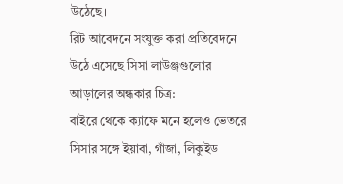উঠেছে।
রিট আবেদনে সংযুক্ত করা প্রতিবেদনে উঠে এসেছে সিসা লাউঞ্জগুলোর আড়ালের অন্ধকার চিত্র:
বাইরে থেকে ক্যাফে মনে হলেও ভেতরে সিসার সঙ্গে ইয়াবা, গাঁজা, লিকুইড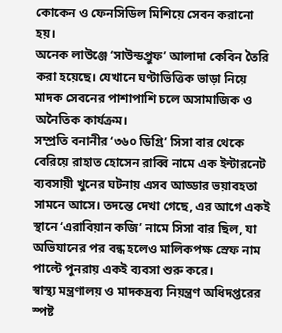কোকেন ও ফেনসিডিল মিশিয়ে সেবন করানো হয়।
অনেক লাউঞ্জে ‘সাউন্ডপ্রুফ’ আলাদা কেবিন তৈরি করা হয়েছে। যেখানে ঘণ্টাভিত্তিক ভাড়া নিয়ে মাদক সেবনের পাশাপাশি চলে অসামাজিক ও অনৈতিক কার্যক্রম।
সম্প্রতি বনানীর ‘৩৬০ ডিগ্রি’ সিসা বার থেকে বেরিয়ে রাহাত হোসেন রাব্বি নামে এক ইন্টারনেট ব্যবসায়ী খুনের ঘটনায় এসব আড্ডার ভয়াবহতা সামনে আসে। তদন্তে দেখা গেছে, এর আগে একই স্থানে ‘এরাবিয়ান কজি’ নামে সিসা বার ছিল, যা অভিযানের পর বন্ধ হলেও মালিকপক্ষ স্রেফ নাম পাল্টে পুনরায় একই ব্যবসা শুরু করে।
স্বাস্থ্য মন্ত্রণালয় ও মাদকদ্রব্য নিয়ন্ত্রণ অধিদপ্তরের স্পষ্ট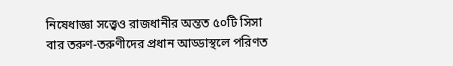নিষেধাজ্ঞা সত্ত্বেও রাজধানীর অন্তত ৫০টি সিসা বার তরুণ-তরুণীদের প্রধান আড্ডাস্থলে পরিণত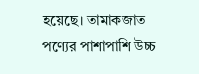হয়েছে। তামাকজাত পণ্যের পাশাপাশি উচ্চ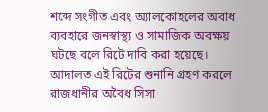শব্দে সংগীত এবং অ্যালকোহলের অবাধ ব্যবহারে জনস্বাস্থ্য ও সামাজিক অবক্ষয় ঘটছে বলে রিটে দাবি করা হয়েছে।
আদালত এই রিটের শুনানি গ্রহণ করলে রাজধানীর অবৈধ সিসা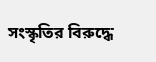সংস্কৃতির বিরুদ্ধে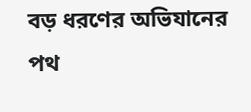বড় ধরণের অভিযানের পথ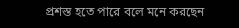প্রশস্ত হতে পারে বলে মনে করছেন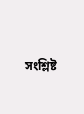সংশ্লিষ্ট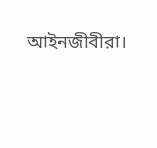আইনজীবীরা।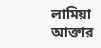লামিয়া আক্তার